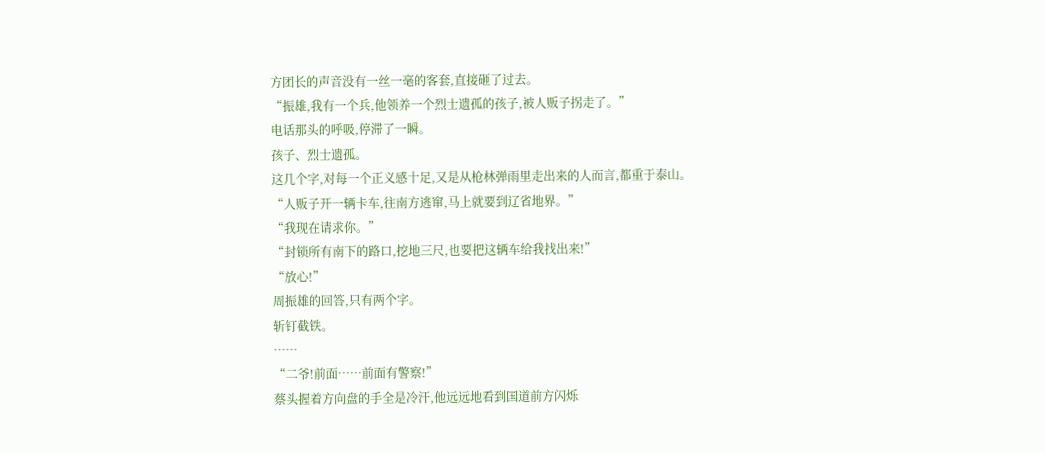方团长的声音没有一丝一毫的客套,直接砸了过去。
“振雄,我有一个兵,他领养一个烈士遗孤的孩子,被人贩子拐走了。”
电话那头的呼吸,停滞了一瞬。
孩子、烈士遗孤。
这几个字,对每一个正义感十足,又是从枪林弹雨里走出来的人而言,都重于泰山。
“人贩子开一辆卡车,往南方逃窜,马上就要到辽省地界。”
“我现在请求你。”
“封锁所有南下的路口,挖地三尺,也要把这辆车给我找出来!”
“放心!”
周振雄的回答,只有两个字。
斩钉截铁。
……
“二爷!前面……前面有警察!”
蔡头握着方向盘的手全是冷汗,他远远地看到国道前方闪烁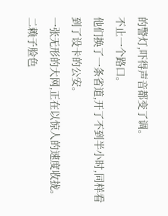的警灯,吓得声音都变了调。
不止一个路口。
他们换了一条省道,开了不到半小时,同样看到了设卡的公安。
一张无形的大网,正在以惊人的速度收拢。
二赖子脸色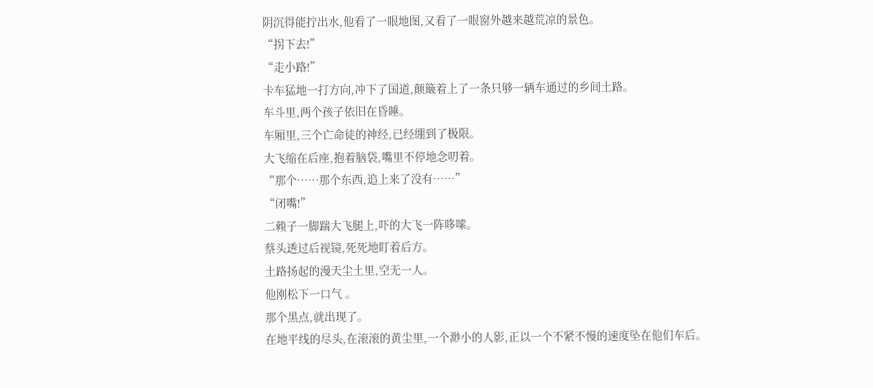阴沉得能拧出水,他看了一眼地图,又看了一眼窗外越来越荒凉的景色。
“拐下去!”
“走小路!”
卡车猛地一打方向,冲下了国道,颠簸着上了一条只够一辆车通过的乡间土路。
车斗里,两个孩子依旧在昏睡。
车厢里,三个亡命徒的神经,已经绷到了极限。
大飞缩在后座,抱着脑袋,嘴里不停地念叨着。
“那个……那个东西,追上来了没有……”
“闭嘴!”
二赖子一脚踹大飞腿上,吓的大飞一阵哆嗦。
蔡头透过后视镜,死死地盯着后方。
土路扬起的漫天尘土里,空无一人。
他刚松下一口气 。
那个黑点,就出现了。
在地平线的尽头,在滚滚的黄尘里,一个渺小的人影,正以一个不紧不慢的速度坠在他们车后。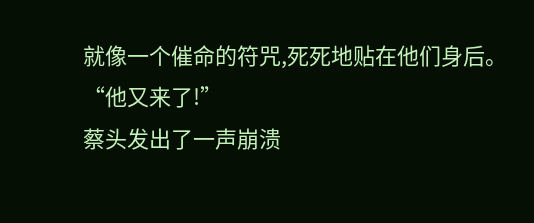就像一个催命的符咒,死死地贴在他们身后。
“他又来了!”
蔡头发出了一声崩溃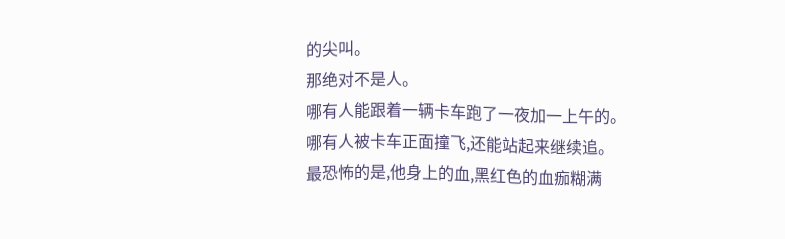的尖叫。
那绝对不是人。
哪有人能跟着一辆卡车跑了一夜加一上午的。
哪有人被卡车正面撞飞,还能站起来继续追。
最恐怖的是,他身上的血,黑红色的血痂糊满